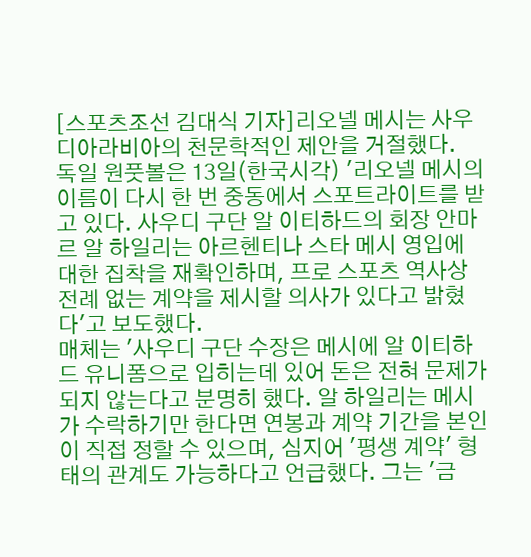[스포츠조선 김대식 기자]리오넬 메시는 사우디아라비아의 천문학적인 제안을 거절했다.
독일 원풋볼은 13일(한국시각) '리오넬 메시의 이름이 다시 한 번 중동에서 스포트라이트를 받고 있다. 사우디 구단 알 이티하드의 회장 안마르 알 하일리는 아르헨티나 스타 메시 영입에 대한 집착을 재확인하며, 프로 스포츠 역사상 전례 없는 계약을 제시할 의사가 있다고 밝혔다'고 보도했다.
매체는 '사우디 구단 수장은 메시에 알 이티하드 유니폼으로 입히는데 있어 돈은 전혀 문제가 되지 않는다고 분명히 했다. 알 하일리는 메시가 수락하기만 한다면 연봉과 계약 기간을 본인이 직접 정할 수 있으며, 심지어 '평생 계약' 형태의 관계도 가능하다고 언급했다. 그는 '금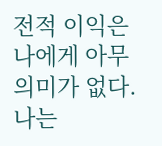전적 이익은 나에게 아무 의미가 없다. 나는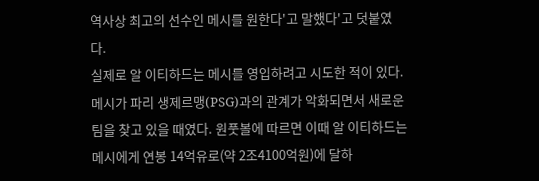역사상 최고의 선수인 메시를 원한다'고 말했다'고 덧붙였다.
실제로 알 이티하드는 메시를 영입하려고 시도한 적이 있다. 메시가 파리 생제르맹(PSG)과의 관계가 악화되면서 새로운 팀을 찾고 있을 때였다. 원풋볼에 따르면 이때 알 이티하드는 메시에게 연봉 14억유로(약 2조4100억원)에 달하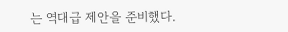는 역대급 제안을 준비했다.